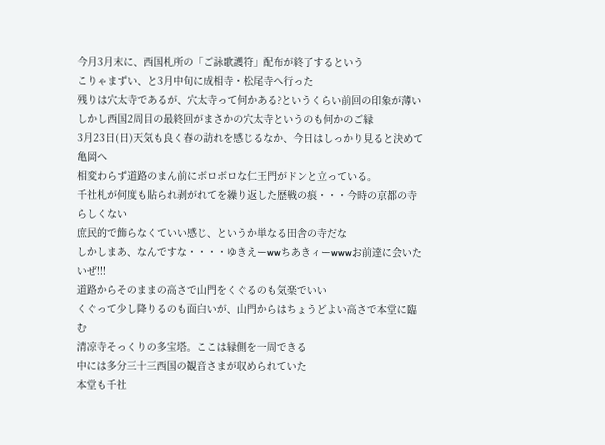今月3月末に、西国札所の「ご詠歌護符」配布が終了するという
こりゃまずい、と3月中旬に成相寺・松尾寺へ行った
残りは穴太寺であるが、穴太寺って何かある?というくらい前回の印象が薄い
しかし西国2周目の最終回がまさかの穴太寺というのも何かのご縁
3月23日(日)天気も良く春の訪れを感じるなか、今日はしっかり見ると決めて亀岡へ
相変わらず道路のまん前にボロボロな仁王門がドンと立っている。
千社札が何度も貼られ剥がれてを繰り返した歴戦の痕・・・今時の京都の寺らしくない
庶民的で飾らなくていい感じ、というか単なる田舎の寺だな
しかしまあ、なんですな・・・・ゆきえーwwちあきィーwwwお前達に会いたいぜ!!!
道路からそのままの高さで山門をくぐるのも気楽でいい
くぐって少し降りるのも面白いが、山門からはちょうどよい高さで本堂に臨む
清凉寺そっくりの多宝塔。ここは縁側を一周できる
中には多分三十三西国の観音さまが収められていた
本堂も千社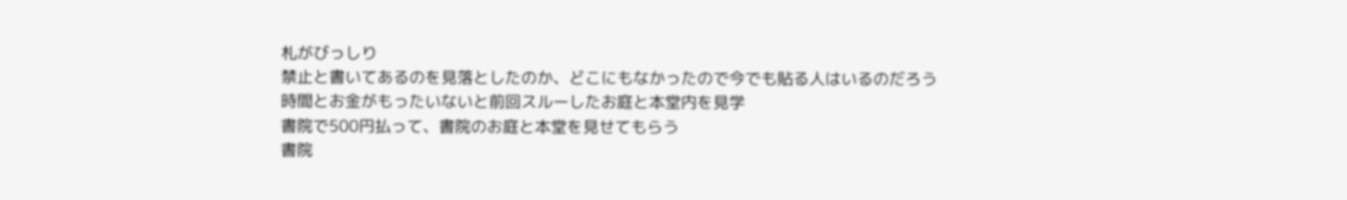札がびっしり
禁止と書いてあるのを見落としたのか、どこにもなかったので今でも貼る人はいるのだろう
時間とお金がもったいないと前回スルーしたお庭と本堂内を見学
書院で500円払って、書院のお庭と本堂を見せてもらう
書院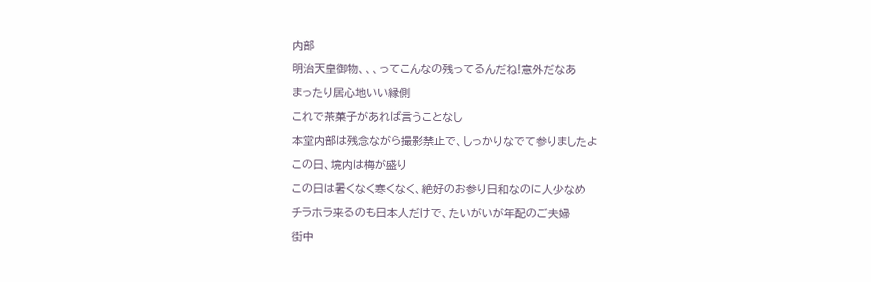内部
明治天皇御物、、、ってこんなの残ってるんだね!意外だなあ
まったり居心地いい縁側
これで茶菓子があれば言うことなし
本堂内部は残念ながら撮影禁止で、しっかりなでて参りましたよ
この日、境内は梅が盛り
この日は暑くなく寒くなく、絶好のお参り日和なのに人少なめ
チラホラ来るのも日本人だけで、たいがいが年配のご夫婦
街中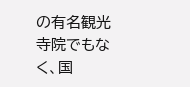の有名観光寺院でもなく、国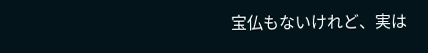宝仏もないけれど、実は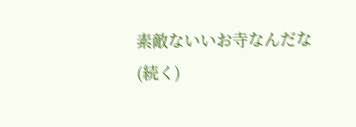素敵ないいお寺なんだな
(続く)